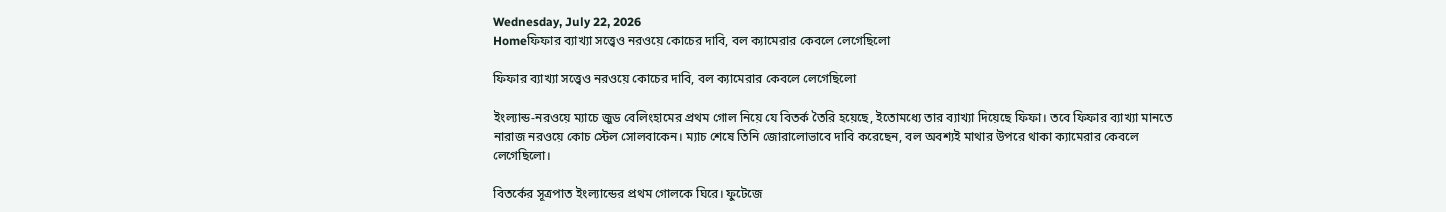Wednesday, July 22, 2026
Homeফিফার ব্যাখ্যা সত্ত্বেও নরওয়ে কোচের দাবি, বল ক্যামেরার কেবলে লেগেছিলো

ফিফার ব্যাখ্যা সত্ত্বেও নরওয়ে কোচের দাবি, বল ক্যামেরার কেবলে লেগেছিলো

ইংল্যান্ড-নরওয়ে ম্যাচে জুড বেলিংহামের প্রথম গোল নিয়ে যে বিতর্ক তৈরি হয়েছে, ইতোমধ্যে তার ব্যাখ্যা দিয়েছে ফিফা। তবে ফিফার ব্যাখ্যা মানতে নারাজ নরওয়ে কোচ স্টেল সোলবাকেন। ম্যাচ শেষে তিনি জোরালোভাবে দাবি করেছেন, বল অবশ্যই মাথার উপরে থাকা ক্যামেরার কেবলে লেগেছিলো।

বিতর্কের সূত্রপাত ইংল্যান্ডের প্রথম গোলকে ঘিরে। ফুটেজে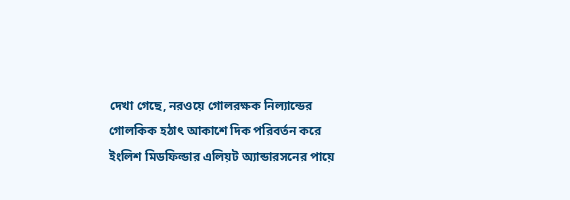দেখা গেছে, নরওয়ে গোলরক্ষক নিল্যান্ডের গোলকিক হঠাৎ আকাশে দিক পরিবর্তন করে ইংলিশ মিডফিল্ডার এলিয়ট অ্যান্ডারসনের পায়ে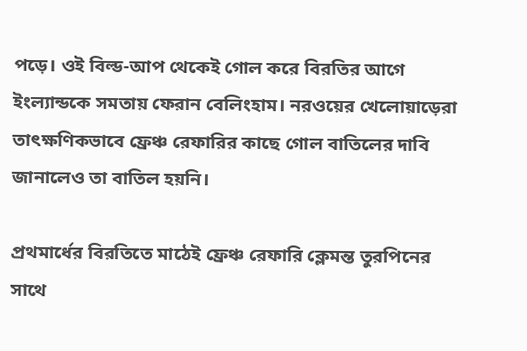পড়ে। ওই বিল্ড-আপ থেকেই গোল করে বিরতির আগে ইংল্যান্ডকে সমতায় ফেরান বেলিংহাম। নরওয়ের খেলোয়াড়েরা তাৎক্ষণিকভাবে ফ্রেঞ্চ রেফারির কাছে গোল বাতিলের দাবি জানালেও তা বাতিল হয়নি।

প্রথমার্ধের বিরতিতে মাঠেই ফ্রেঞ্চ রেফারি ক্লেমন্ত তুরপিনের সাথে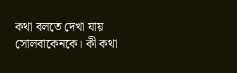কথা বলতে দেখা যায় সোলবাকেনকে। কী কথা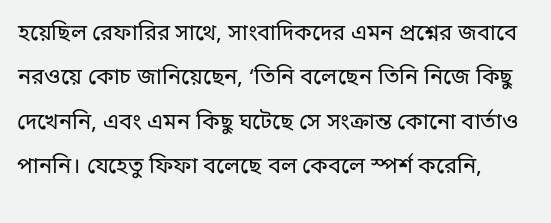হয়েছিল রেফারির সাথে, সাংবাদিকদের এমন প্রশ্নের জবাবে নরওয়ে কোচ জানিয়েছেন, ‘তিনি বলেছেন তিনি নিজে কিছু দেখেননি, এবং এমন কিছু ঘটেছে সে সংক্রান্ত কোনো বার্তাও পাননি। যেহেতু ফিফা বলেছে বল কেবলে স্পর্শ করেনি,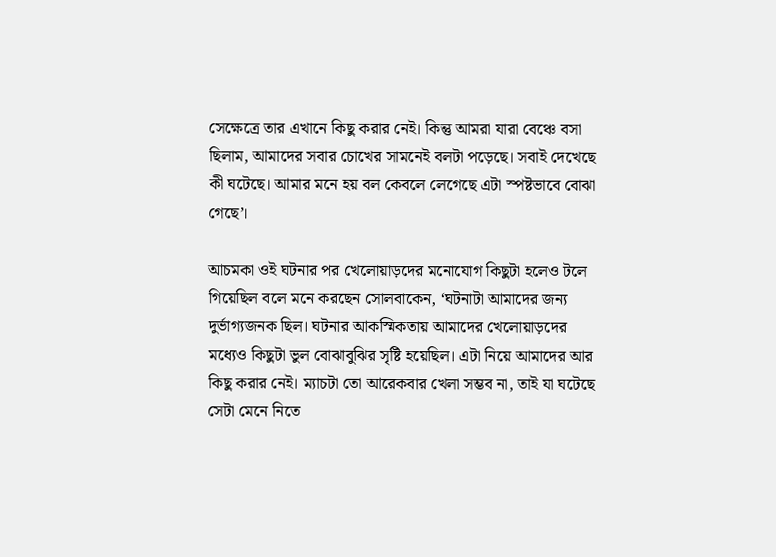সেক্ষেত্রে তার এখানে কিছু করার নেই। কিন্তু আমরা যারা বেঞ্চে বসা ছিলাম, আমাদের সবার চোখের সামনেই বলটা পড়েছে। সবাই দেখেছে কী ঘটেছে। আমার মনে হয় বল কেবলে লেগেছে এটা স্পষ্টভাবে বোঝা গেছে’।

আচমকা ওই ঘটনার পর খেলোয়াড়দের মনোযোগ কিছুটা হলেও টলে গিয়েছিল বলে মনে করছেন সোলবাকেন, ‘ঘটনাটা আমাদের জন্য দুর্ভাগ্যজনক ছিল। ঘটনার আকস্মিকতায় আমাদের খেলোয়াড়দের মধ্যেও কিছুটা ভুল বোঝাবুঝির সৃষ্টি হয়েছিল। এটা নিয়ে আমাদের আর কিছু করার নেই। ম্যাচটা তো আরেকবার খেলা সম্ভব না, তাই যা ঘটেছে সেটা মেনে নিতে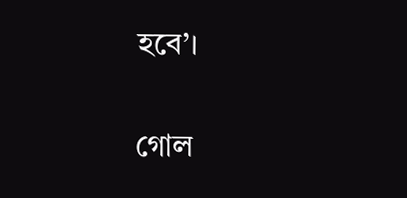হবে’।

গোল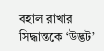বহাল রাখার সিদ্ধান্তকে ‘উদ্ভট’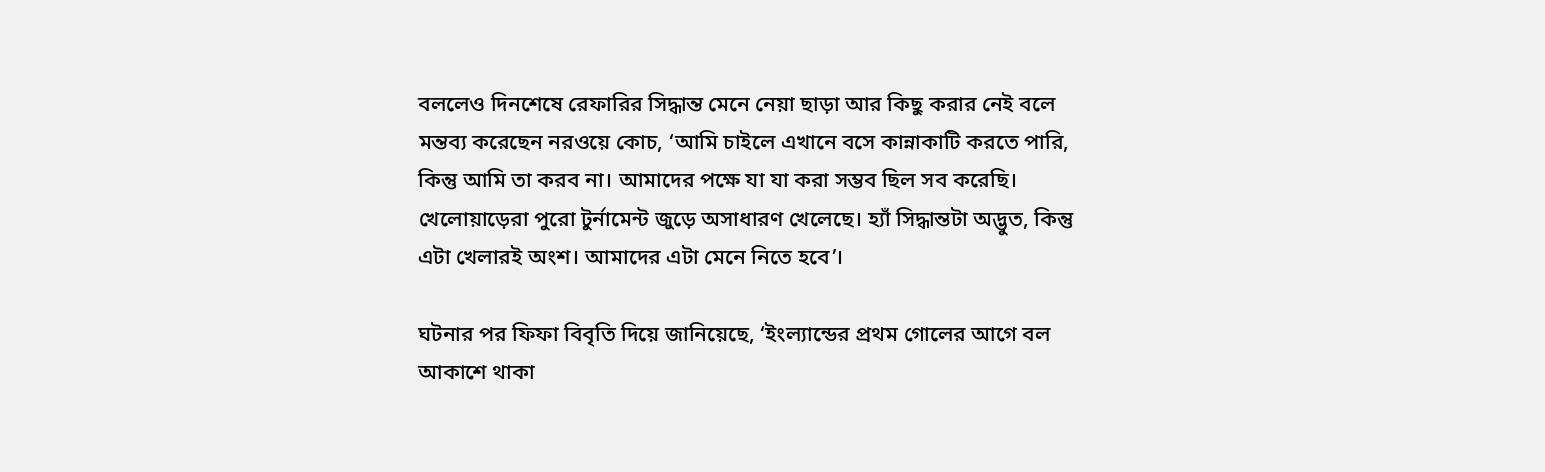বললেও দিনশেষে রেফারির সিদ্ধান্ত মেনে নেয়া ছাড়া আর কিছু করার নেই বলে মন্তব্য করেছেন নরওয়ে কোচ, ‘আমি চাইলে এখানে বসে কান্নাকাটি করতে পারি, কিন্তু আমি তা করব না। আমাদের পক্ষে যা যা করা সম্ভব ছিল সব করেছি। খেলোয়াড়েরা পুরো টুর্নামেন্ট জুড়ে অসাধারণ খেলেছে। হ্যাঁ সিদ্ধান্তটা অদ্ভুত, কিন্তু এটা খেলারই অংশ। আমাদের এটা মেনে নিতে হবে’।

ঘটনার পর ফিফা বিবৃতি দিয়ে জানিয়েছে, ‘ইংল্যান্ডের প্রথম গোলের আগে বল আকাশে থাকা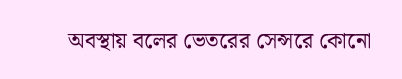অবস্থায় বলের ভেতরের সেন্সরে কোনো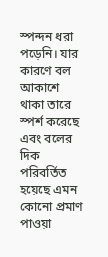স্পন্দন ধরা পড়েনি। যার কারণে বল আকাশে থাকা তারে স্পর্শ করেছে এবং বলের দিক পরিবর্তিত হয়েছে এমন কোনো প্রমাণ পাওয়া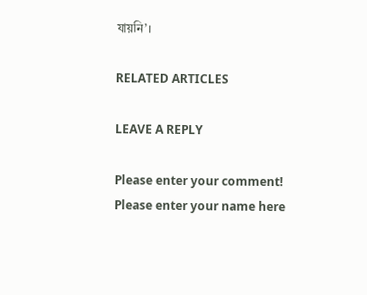যায়নি’।

RELATED ARTICLES

LEAVE A REPLY

Please enter your comment!
Please enter your name here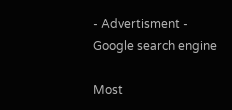- Advertisment -
Google search engine

Most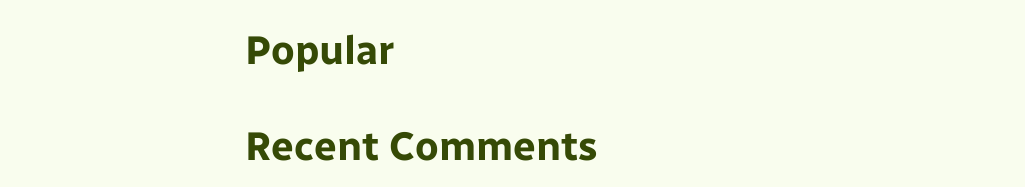Popular

Recent Comments